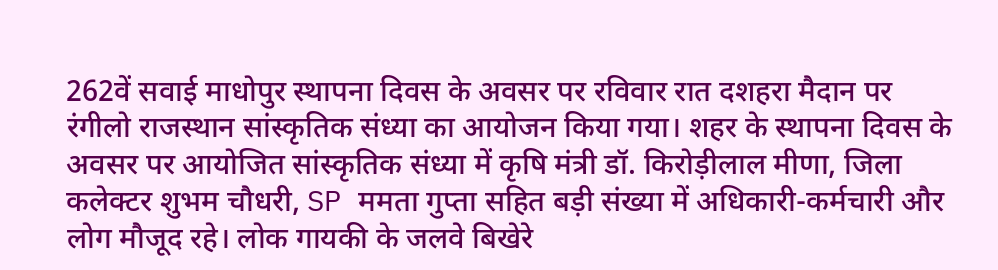262वें सवाई माधोपुर स्थापना दिवस के अवसर पर रविवार रात दशहरा मैदान पर रंगीलो राजस्थान सांस्कृतिक संध्या का आयोजन किया गया। शहर के स्थापना दिवस के अवसर पर आयोजित सांस्कृतिक संध्या में कृषि मंत्री डॉ. किरोड़ीलाल मीणा, जिला कलेक्टर शुभम चौधरी, SP ममता गुप्ता सहित बड़ी संख्या में अधिकारी-कर्मचारी और लोग मौजूद रहे। लोक गायकी के जलवे बिखेरे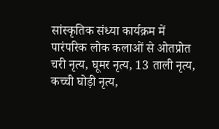सांस्कृतिक संध्या कार्यक्रम में पारंपरिक लोक कलाओं से ओतप्रोत चरी नृत्य, घूमर नृत्य, 13 ताली नृत्य, कच्ची घोड़ी नृत्य,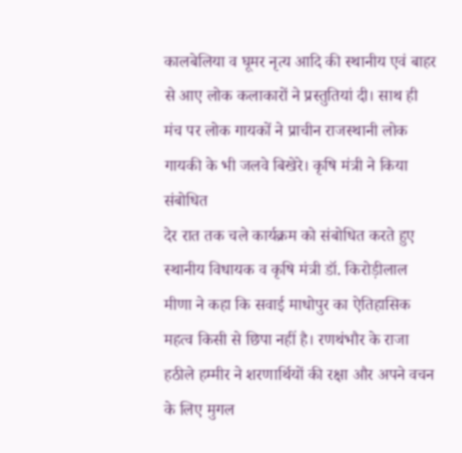कालबेलिया व घूमर नृत्य आदि की स्थानीय एवं बाहर से आए लोक कलाकारों ने प्रस्तुतियां दी। साथ ही मंच पर लोक गायकों ने प्राचीन राजस्थानी लोक गायकी के भी जलवे बिखेरे। कृषि मंत्री ने किया संबोधित
देर रात तक चले कार्यक्रम को संबोधित करते हुए स्थानीय विधायक व कृषि मंत्री डॉ. किरोड़ीलाल मीणा ने कहा कि सवाई माधोपुर का ऐतिहासिक महत्व किसी से छिपा नहीं है। रणथंभौर के राजा हठीले हम्मीर ने शरणार्थियों की रक्षा और अपने वचन के लिए मुगल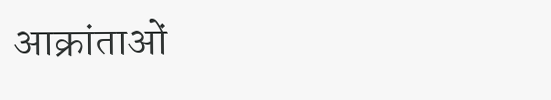आक्रांताओं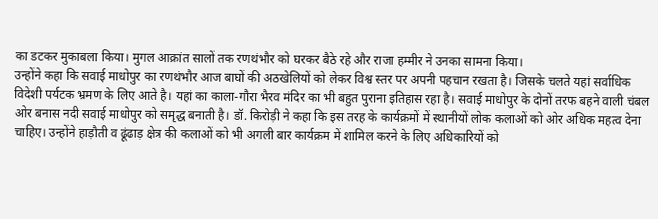का डटकर मुकाबला किया। मुगल आक्रांत सालों तक रणथंभौर को घरकर बैठे रहे और राजा हम्मीर ने उनका सामना किया।
उन्होंने कहा कि सवाई माधोपुर का रणथंभौर आज बाघों की अठखेलियों को लेकर विश्व स्तर पर अपनी पहचान रखता है। जिसके चलते यहां सर्वाधिक विदेशी पर्यटक भ्रमण के लिए आते है। यहां का काला-गौरा भैरव मंदिर का भी बहुत पुराना इतिहास रहा है। सवाई माधोपुर के दोनों तरफ बहने वाली चंबल ओर बनास नदी सवाई माधोपुर को समृद्ध बनाती है। डॉ. किरोड़ी ने कहा कि इस तरह के कार्यक्रमों में स्थानीयों लोक कलाओं को ओर अधिक महत्व देना चाहिए। उन्होंने हाड़ौती व ढूंढाड़ क्षेत्र की कलाओं को भी अगली बार कार्यक्रम में शामिल करने के लिए अधिकारियों को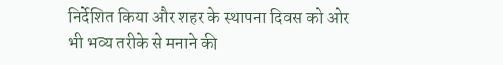निर्देशित किया और शहर के स्थापना दिवस को ओर भी भव्य तरीके से मनाने की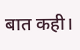बात कही।